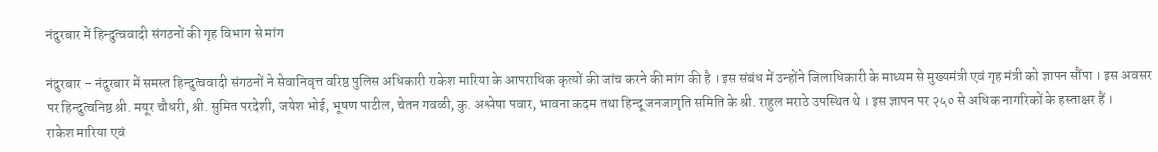नंदुरबार में हिन्दुत्ववादी संगठनों की गृह विभाग से मांग

नंदुरबार – नंदुरबार में समस्त हिन्दुत्ववादी संगठनों ने सेवानिवृत्त वरिष्ठ पुलिस अधिकारी राकेश मारिया के आपराधिक कृत्यों की जांच करने की मांग की है । इस संबंध में उन्होंने जिलाधिकारी के माध्यम से मुख्यमंत्री एवं गृह मंत्री को ज्ञापन सौंपा । इस अवसर पर हिन्दुत्वनिष्ठ श्री. मयूर चौधरी, श्री. सुमित परदेशी, जयेश भोई, भूषण पाटील, चेतन गवळी, कु. अश्लेषा पवार, भावना कदम तथा हिन्दू जनजागृति समिति के श्री. राहुल मराठे उपस्थित थे । इस ज्ञापन पर २५० से अधिक नागरिकों के हस्ताक्षर हैं ।
राकेश मारिया एवं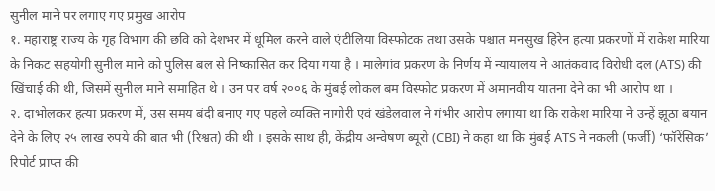सुनील माने पर लगाए गए प्रमुख आरोप
१. महाराष्ट्र राज्य के गृह विभाग की छवि को देशभर में धूमिल करने वाले एंटीलिया विस्फोटक तथा उसके पश्चात मनसुख हिरेन हत्या प्रकरणों में राकेश मारिया के निकट सहयोगी सुनील माने को पुलिस बल से निष्कासित कर दिया गया है । मालेगांव प्रकरण के निर्णय में न्यायालय ने आतंकवाद विरोधी दल (ATS) की खिंचाई की थी, जिसमें सुनील माने समाहित थे । उन पर वर्ष २००६ के मुंबई लोकल बम विस्फोट प्रकरण में अमानवीय यातना देने का भी आरोप था ।
२. दाभोलकर हत्या प्रकरण में, उस समय बंदी बनाए गए पहले व्यक्ति नागोरी एवं खंडेलवाल ने गंभीर आरोप लगाया था कि राकेश मारिया ने उन्हें झूठा बयान देने के लिए २५ लाख रुपये की बात भी (रिश्वत) की थी । इसके साथ ही, केंद्रीय अन्वेषण ब्यूरो (CBI) ने कहा था कि मुंबई ATS ने नकली (फर्जी) ‘फॉरेंसिक’ रिपोर्ट प्राप्त की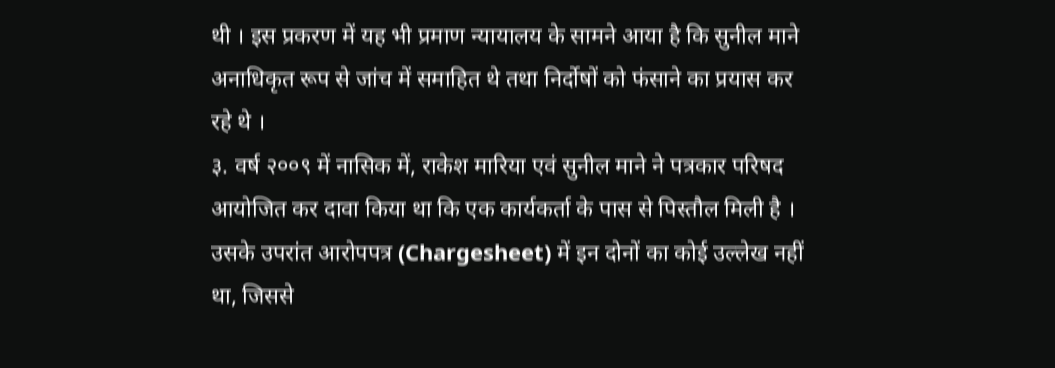थी । इस प्रकरण में यह भी प्रमाण न्यायालय के सामने आया है कि सुनील माने अनाधिकृत रूप से जांच में समाहित थे तथा निर्दोषों को फंसाने का प्रयास कर रहे थे ।
३. वर्ष २००९ में नासिक में, राकेश मारिया एवं सुनील माने ने पत्रकार परिषद आयोजित कर दावा किया था कि एक कार्यकर्ता के पास से पिस्तौल मिली है । उसके उपरांत आरोपपत्र (Chargesheet) में इन दोनों का कोई उल्लेख नहीं था, जिससे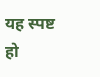यह स्पष्ट हो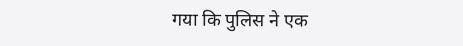गया कि पुलिस ने एक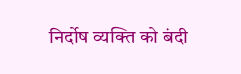निर्दोष व्यक्ति को बंदी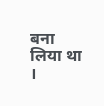बना लिया था ।